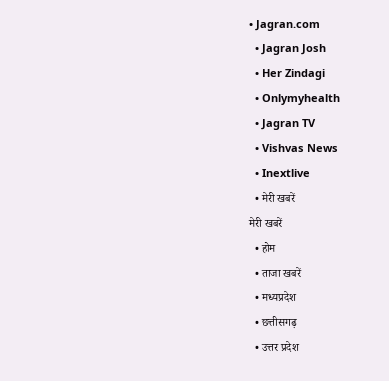• Jagran.com
  • Jagran Josh
  • Her Zindagi
  • Onlymyhealth
  • Jagran TV
  • Vishvas News
  • Inextlive
  • मेरी खबरें
मेरी खबरें
  • होम
  • ताजा खबरें
  • मध्यप्रदेश
  • छत्तीसगढ़
  • उत्तर प्रदेश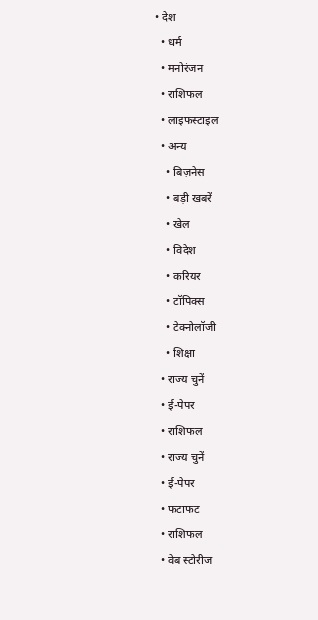• देश
  • धर्म
  • मनोरंजन
  • राशिफल
  • लाइफस्टाइल
  • अन्य
    • बिज़नेस
    • बड़ी खबरें
    • खेल
    • विदेश
    • करियर
    • टॉपिक्स
    • टेक्नोलॉजी
    • शिक्षा
  • राज्य चुनें
  • ई-पेपर
  • राशिफल
  • राज्य चुनें
  • ई-पेपर
  • फटाफट
  • राशिफल
  • वेब स्टोरीज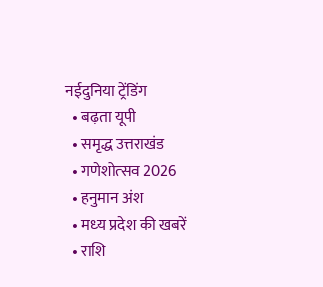नईदुनिया ट्रेंडिंग
  • बढ़ता यूपी
  • समृद्ध उत्तराखंड
  • गणेशोत्‍सव 2026
  • हनुमान अंश
  • मध्‍य प्रदेश की खबरें
  • राशि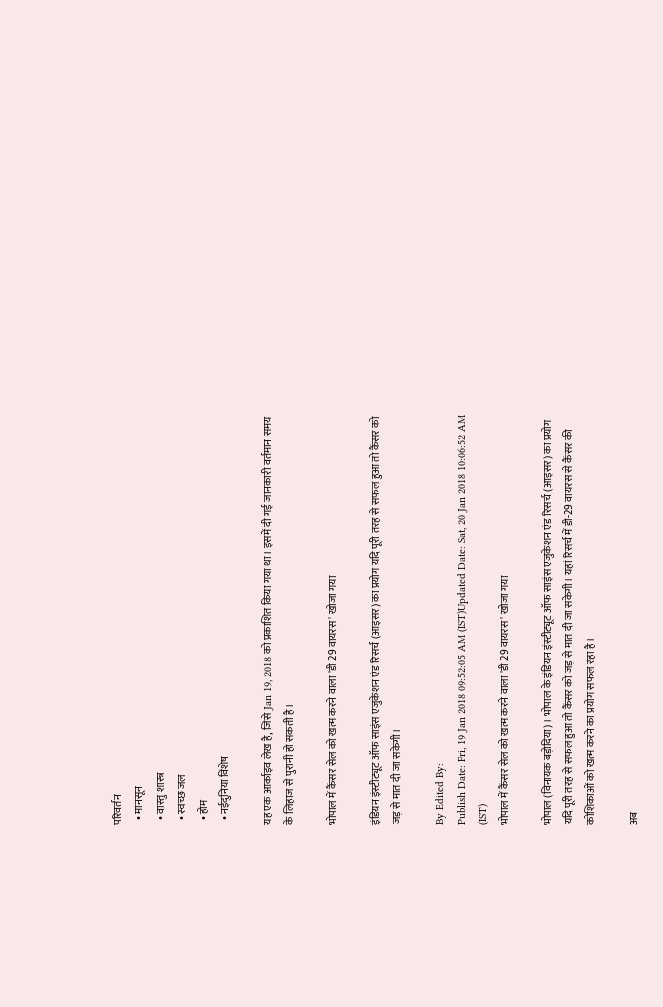परिवर्तन
  • मानसून
  • वास्‍तु शास्‍त्र
  • स्वच्छ जल
  • होम
  • नईदुनिया विशेष

यह एक आर्काइव लेख है, जिसे Jan 19, 2018 को प्रकाशित किया गया था। इसमें दी गई जानकारी वर्तमान समय के लिहाज से पुरानी हो सकती है।

भोपाल में कैंसर सेल को खत्म करने वाला 'डी 29 वायरस' खोजा गया

इंडियन इंस्टीट्यूट ऑफ साइंस एजुकेशन एंड रिसर्च (आइसर) का प्रयोग यदि पूरी तरह से सफल हुआ तो कैंसर को जड़ से मात दी जा सकेगी।

By Edited By:
Publish Date: Fri, 19 Jan 2018 09:52:05 AM (IST)Updated Date: Sat, 20 Jan 2018 10:06:52 AM (IST)
भोपाल में कैंसर सेल को खत्म करने वाला 'डी 29 वायरस' खोजा गया

भोपाल (विनायक बड़ोदिया)। भोपाल के इंडियन इंस्टीट्यूट ऑफ साइंस एजुकेशन एंड रिसर्च (आइसर) का प्रयोग यदि पूरी तरह से सफल हुआ तो कैंसर को जड़ से मात दी जा सकेगी। यहां रिसर्च में डी-29 वायरस से कैंसर की कोशिकाओं को खत्म करने का प्रयोग सफल रहा है।

अब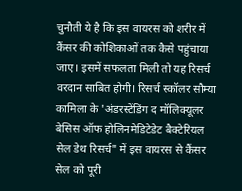चुनौती ये है कि इस वायरस को शरीर में कैंसर की कोशिकाओं तक कैसे पहुंचाया जाए। इसमें सफलता मिली तो यह रिसर्च वरदान साबित होगी। रिसर्च स्कॉलर सौम्या कामिला के 'अंडरस्टेंडिंग द मॉलिक्यूलर बेसिस ऑफ होलिनमेडिटेडेट बैक्टेरियल सेल डेथ रिसर्च" में इस वायरस से कैंसर सेल को पूरी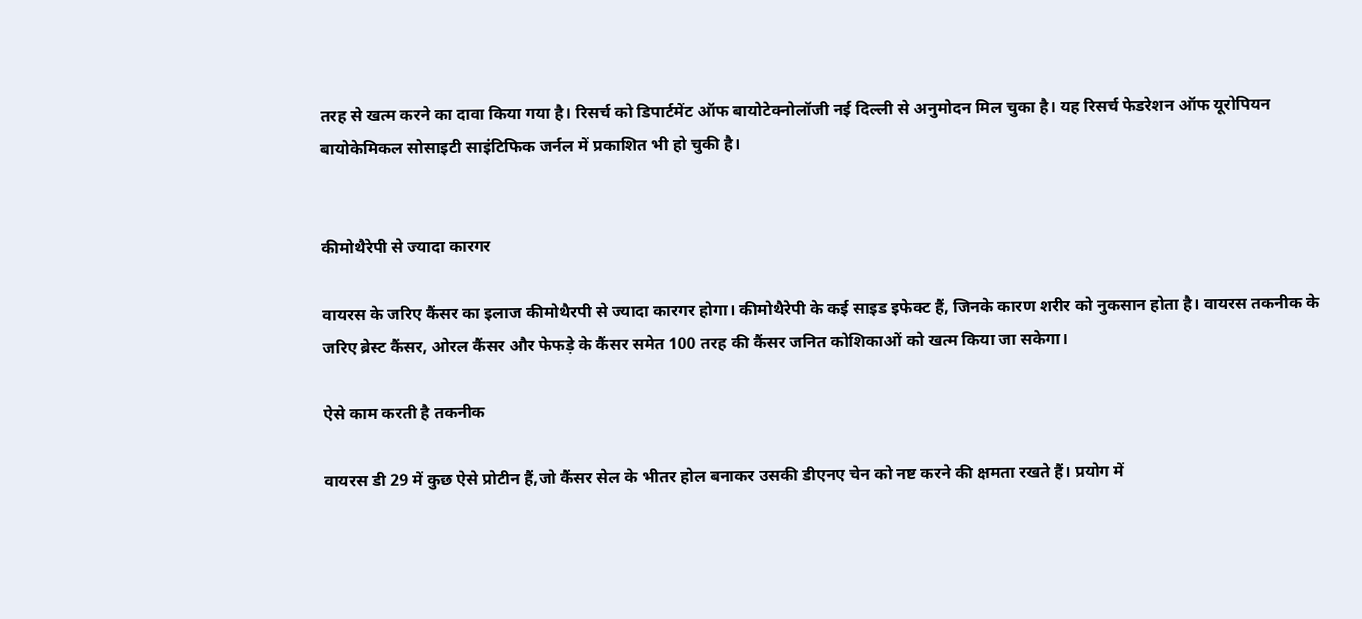तरह से खत्म करने का दावा किया गया है। रिसर्च को डिपार्टमेंट ऑफ बायोटेक्नोलॉजी नई दिल्ली से अनुमोदन मिल चुका है। यह रिसर्च फेडरेशन ऑफ यूरोपियन बायोकेमिकल सोसाइटी साइंटिफिक जर्नल में प्रकाशित भी हो चुकी है।


कीमोथैरेपी से ज्यादा कारगर

वायरस के जरिए कैंसर का इलाज कीमोथैरपी से ज्यादा कारगर होगा। कीमोथैरेपी के कई साइड इफेक्ट हैं, जिनके कारण शरीर को नुकसान होता है। वायरस तकनीक के जरिए ब्रेस्ट कैंसर, ओरल कैंसर और फेफड़े के कैंसर समेत 100 तरह की कैंसर जनित कोशिकाओं को खत्म किया जा सकेगा।

ऐसे काम करती है तकनीक

वायरस डी 29 में कुछ ऐसे प्रोटीन हैं,जो कैंसर सेल के भीतर होल बनाकर उसकी डीएनए चेन को नष्ट करने की क्षमता रखते हैं। प्रयोग में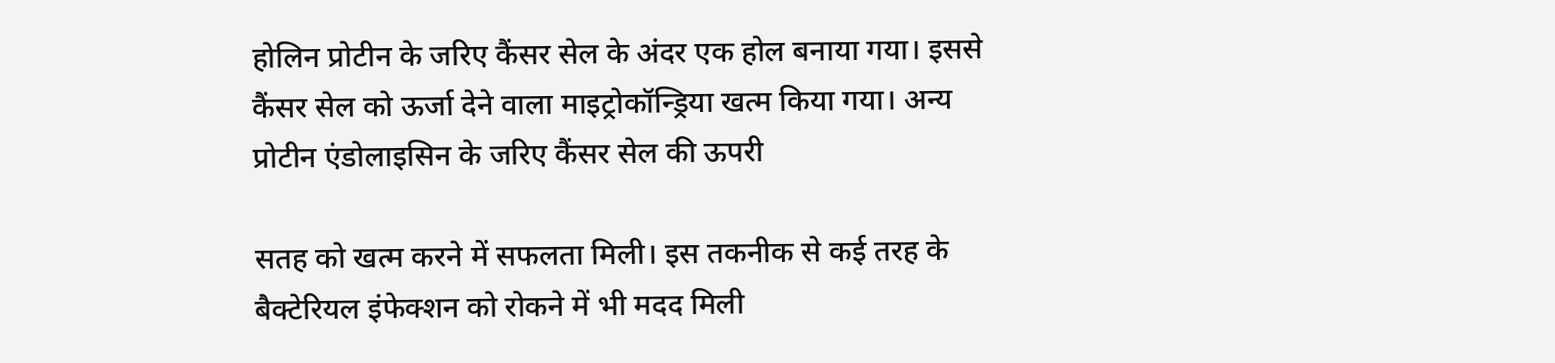होलिन प्रोटीन के जरिए कैंसर सेल के अंदर एक होल बनाया गया। इससे कैंसर सेल को ऊर्जा देने वाला माइट्रोकॉन्ड्रिया खत्म किया गया। अन्य प्रोटीन एंडोलाइसिन के जरिए कैंसर सेल की ऊपरी

सतह को खत्म करने में सफलता मिली। इस तकनीक से कई तरह के बैक्टेरियल इंफेक्शन को रोकने में भी मदद मिली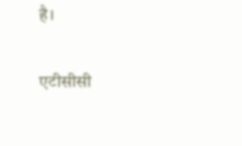है।

एटीसीसी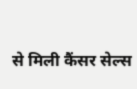से मिली कैंसर सेल्स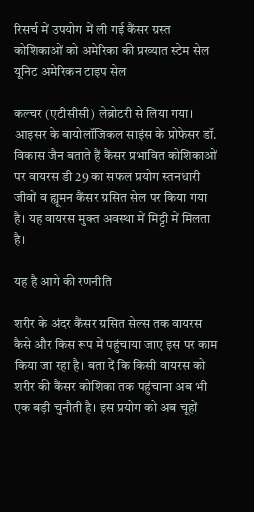रिसर्च में उपयोग में ली गई कैंसर ग्रस्त कोशिकाओं को अमेरिका की प्रख्यात स्टेम सेल यूनिट अमेरिकन टाइप सेल

कल्चर (एटीसीसी) लेब्रोटरी से लिया गया। आइसर के बायोलॉजिकल साइंस के प्रोफेसर डॉ. विकास जैन बताते हैं कैंसर प्रभावित कोशिकाओं पर वायरस डी 29 का सफल प्रयोग स्तनधारी जीवों व ह्यूमन कैंसर ग्रसित सेल पर किया गया है। यह वायरस मुक्त अवस्था में मिट्टी में मिलता है।

यह है आगे की रणनीति

शरीर के अंदर कैंसर ग्रसित सेल्स तक वायरस कैसे और किस रूप में पहुंचाया जाए इस पर काम किया जा रहा है। बता दें कि किसी वायरस को शरीर की कैंसर कोशिका तक पहुंचाना अब भी एक बड़ी चुनौती है। इस प्रयोग को अब चूहों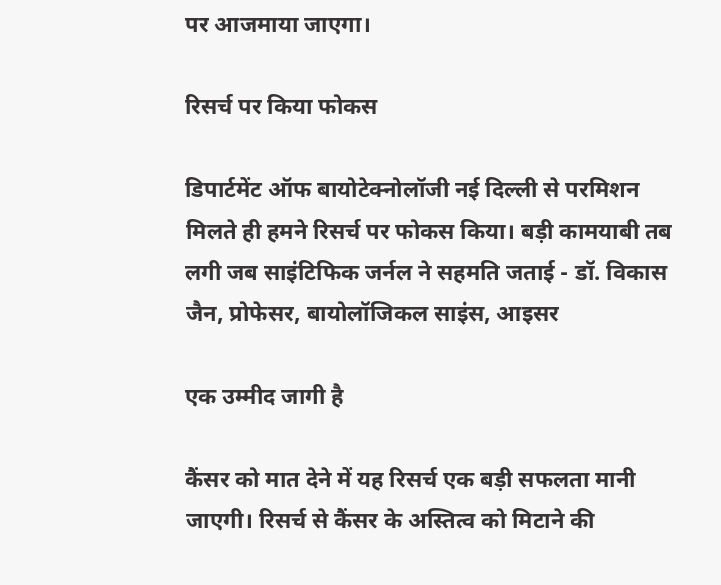पर आजमाया जाएगा।

रिसर्च पर किया फोकस

डिपार्टमेंट ऑफ बायोटेक्नोलॉजी नई दिल्ली से परमिशन मिलते ही हमने रिसर्च पर फोकस किया। बड़ी कामयाबी तब लगी जब साइंटिफिक जर्नल ने सहमति जताई - डॉ. विकास जैन, प्रोफेसर, बायोलॉजिकल साइंस, आइसर

एक उम्मीद जागी है

कैंसर को मात देने में यह रिसर्च एक बड़ी सफलता मानी जाएगी। रिसर्च से कैंसर के अस्तित्व को मिटाने की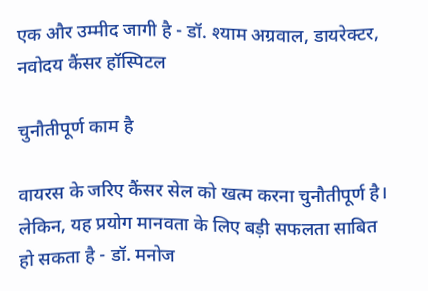एक और उम्मीद जागी है - डॉ. श्याम अग्रवाल, डायरेक्टर, नवोदय कैंसर हॉस्पिटल

चुनौतीपूर्ण काम है

वायरस के जरिए कैंसर सेल को खत्म करना चुनौतीपूर्ण है। लेकिन, यह प्रयोग मानवता के लिए बड़ी सफलता साबित हो सकता है - डॉ. मनोज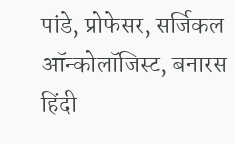पांडे, प्रोफेसर, सर्जिकल ऑन्कोलॉजिस्ट, बनारस हिंदी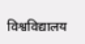विश्वविद्यालय